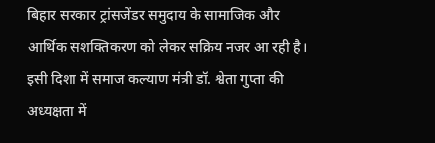बिहार सरकार ट्रांसजेंडर समुदाय के सामाजिक और आर्थिक सशक्तिकरण को लेकर सक्रिय नजर आ रही है। इसी दिशा में समाज कल्याण मंत्री डॉ. श्वेता गुप्ता की अध्यक्षता में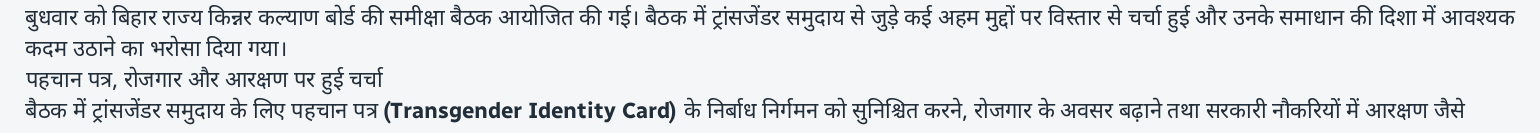बुधवार को बिहार राज्य किन्नर कल्याण बोर्ड की समीक्षा बैठक आयोजित की गई। बैठक में ट्रांसजेंडर समुदाय से जुड़े कई अहम मुद्दों पर विस्तार से चर्चा हुई और उनके समाधान की दिशा में आवश्यक कदम उठाने का भरोसा दिया गया।
पहचान पत्र, रोजगार और आरक्षण पर हुई चर्चा
बैठक में ट्रांसजेंडर समुदाय के लिए पहचान पत्र (Transgender Identity Card) के निर्बाध निर्गमन को सुनिश्चित करने, रोजगार के अवसर बढ़ाने तथा सरकारी नौकरियों में आरक्षण जैसे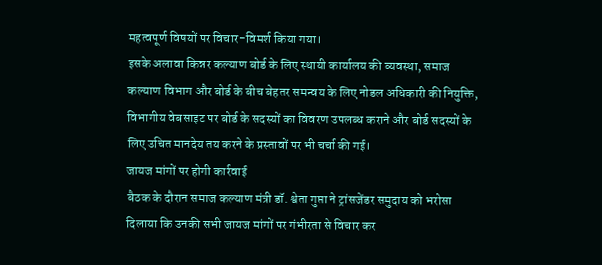महत्वपूर्ण विषयों पर विचार-विमर्श किया गया।
इसके अलावा किन्नर कल्याण बोर्ड के लिए स्थायी कार्यालय की व्यवस्था, समाज कल्याण विभाग और बोर्ड के बीच बेहतर समन्वय के लिए नोडल अधिकारी की नियुक्ति, विभागीय वेबसाइट पर बोर्ड के सदस्यों का विवरण उपलब्ध कराने और बोर्ड सदस्यों के लिए उचित मानदेय तय करने के प्रस्तावों पर भी चर्चा की गई।
जायज मांगों पर होगी कार्रवाई
बैठक के दौरान समाज कल्याण मंत्री डॉ. श्वेता गुप्ता ने ट्रांसजेंडर समुदाय को भरोसा दिलाया कि उनकी सभी जायज मांगों पर गंभीरता से विचार कर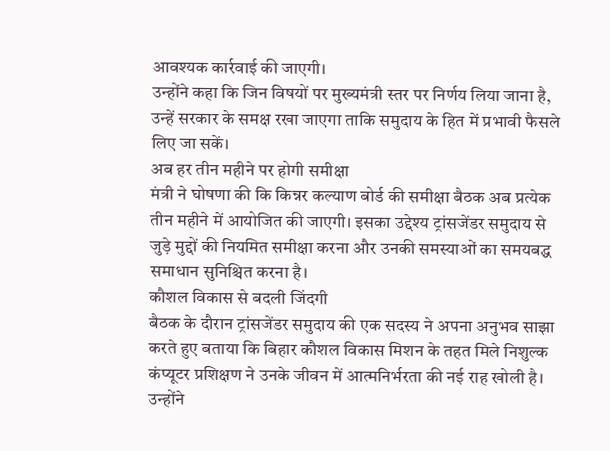आवश्यक कार्रवाई की जाएगी।
उन्होंने कहा कि जिन विषयों पर मुख्यमंत्री स्तर पर निर्णय लिया जाना है, उन्हें सरकार के समक्ष रखा जाएगा ताकि समुदाय के हित में प्रभावी फैसले लिए जा सकें।
अब हर तीन महीने पर होगी समीक्षा
मंत्री ने घोषणा की कि किन्नर कल्याण बोर्ड की समीक्षा बैठक अब प्रत्येक तीन महीने में आयोजित की जाएगी। इसका उद्देश्य ट्रांसजेंडर समुदाय से जुड़े मुद्दों की नियमित समीक्षा करना और उनकी समस्याओं का समयबद्ध समाधान सुनिश्चित करना है।
कौशल विकास से बदली जिंदगी
बैठक के दौरान ट्रांसजेंडर समुदाय की एक सदस्य ने अपना अनुभव साझा करते हुए बताया कि बिहार कौशल विकास मिशन के तहत मिले निशुल्क कंप्यूटर प्रशिक्षण ने उनके जीवन में आत्मनिर्भरता की नई राह खोली है। उन्होंने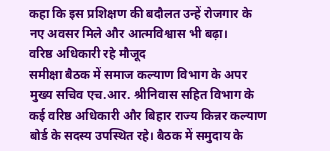कहा कि इस प्रशिक्षण की बदौलत उन्हें रोजगार के नए अवसर मिले और आत्मविश्वास भी बढ़ा।
वरिष्ठ अधिकारी रहे मौजूद
समीक्षा बैठक में समाज कल्याण विभाग के अपर मुख्य सचिव एच.आर. श्रीनिवास सहित विभाग के कई वरिष्ठ अधिकारी और बिहार राज्य किन्नर कल्याण बोर्ड के सदस्य उपस्थित रहे। बैठक में समुदाय के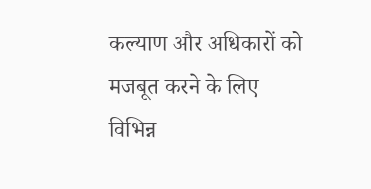कल्याण और अधिकारों को मजबूत करने के लिए विभिन्न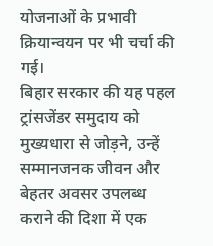योजनाओं के प्रभावी क्रियान्वयन पर भी चर्चा की गई।
बिहार सरकार की यह पहल ट्रांसजेंडर समुदाय को मुख्यधारा से जोड़ने, उन्हें सम्मानजनक जीवन और बेहतर अवसर उपलब्ध कराने की दिशा में एक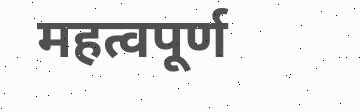महत्वपूर्ण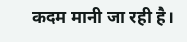कदम मानी जा रही है।